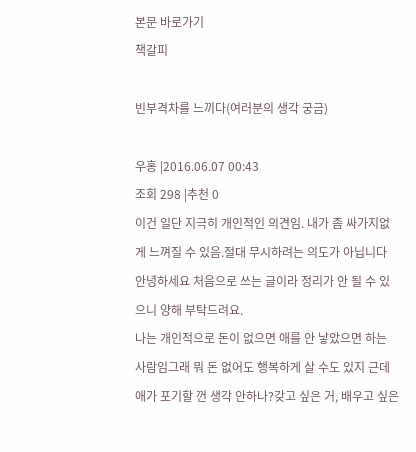본문 바로가기
책갈피

빈부격차를 느끼다(여러분의 생각 궁금)

우홍 |2016.06.07 00:43
조회 298 |추천 0
이건 일단 지극히 개인적인 의견임. 내가 좀 싸가지없게 느껴질 수 있음.절대 무시하려는 의도가 아닙니다
안녕하세요 처음으로 쓰는 글이라 정리가 안 될 수 있으니 양해 부탁드려요.
나는 개인적으로 돈이 없으면 애를 안 낳았으면 하는 사람임그래 뭐 돈 없어도 행복하게 살 수도 있지 근데 애가 포기할 껀 생각 안하나?갖고 싶은 거, 배우고 싶은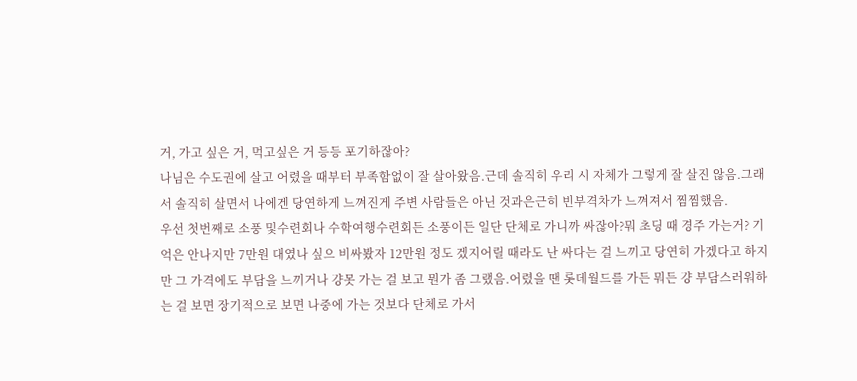거, 가고 싶은 거, 먹고싶은 거 등등 포기하잖아?
나님은 수도권에 살고 어렸을 때부터 부족함없이 잘 살아왔음.근데 솔직히 우리 시 자체가 그렇게 잘 살진 않음.그래서 솔직히 살면서 나에겐 당연하게 느껴진게 주변 사람들은 아닌 것과은근히 빈부격차가 느껴져서 찜찜했음.
우선 첫번째로 소풍 및수련회나 수학여행수련회든 소풍이든 일단 단체로 가니까 싸잖아?뭐 초딩 때 경주 가는거? 기억은 안나지만 7만원 대였나 싶으 비싸봤자 12만원 정도 겠지어릴 때라도 난 싸다는 걸 느끼고 당연히 가겠다고 하지만 그 가격에도 부담을 느끼거나 걍못 가는 걸 보고 뭔가 좀 그랬음.어렸을 땐 롯데월드를 가든 뭐든 걍 부담스러워하는 걸 보면 장기적으로 보면 나중에 가는 것보다 단체로 가서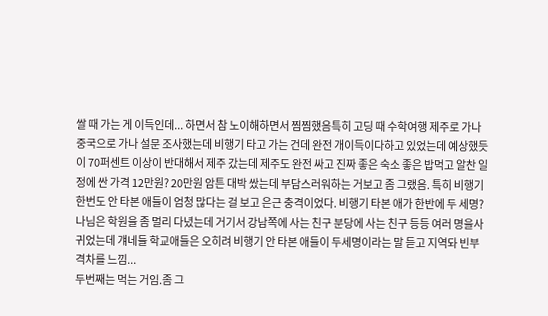쌀 때 가는 게 이득인데... 하면서 참 노이해하면서 찜찜했음특히 고딩 때 수학여행 제주로 가나 중국으로 가나 설문 조사했는데 비행기 타고 가는 건데 완전 개이득이다하고 있었는데 예상했듯이 70퍼센트 이상이 반대해서 제주 갔는데 제주도 완전 싸고 진짜 좋은 숙소 좋은 밥먹고 알찬 일정에 싼 가격 12만원? 20만원 암튼 대박 쌌는데 부담스러워하는 거보고 좀 그랬음. 특히 비행기 한번도 안 타본 애들이 엄청 많다는 걸 보고 은근 충격이었다. 비행기 타본 애가 한반에 두 세명?나님은 학원을 좀 멀리 다녔는데 거기서 강남쪽에 사는 친구 분당에 사는 친구 등등 여러 명을사귀었는데 걔네들 학교애들은 오히려 비행기 안 타본 애들이 두세명이라는 말 듣고 지역돠 빈부격차를 느낌...
두번째는 먹는 거임.좀 그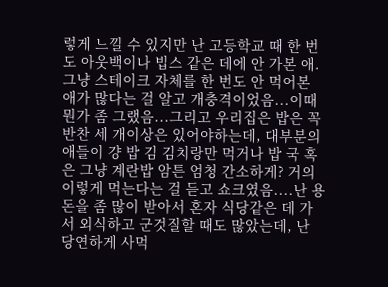렇게 느낄 수 있지만 난 고등학교 때 한 번도 아웃백이나 빕스 같은 데에 안 가본 애. 그냥 스테이크 자체를 한 번도 안 먹어본 애가 많다는 걸 알고 개충격이었음...이때 뭔가 좀 그랬음...그리고 우리집은 밥은 꼭 반찬 세 개이상은 있어야하는데, 대부분의 애들이 걍 밥 김 김치랑만 먹거나 밥 국 혹은 그냥 계란밥 암튼 엄청 간소하게? 거의 이렇게 먹는다는 걸 듣고 쇼크였음....난 용돈을 좀 많이 받아서 혼자 식당같은 데 가서 외식하고 군것질할 때도 많았는데, 난 당연하게 사먹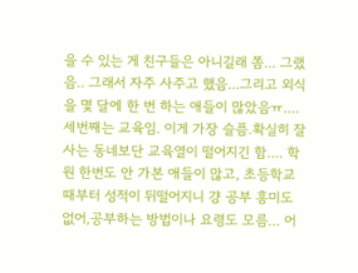을 수 있는 게 친구들은 아니길래 쫌... 그랬음.. 그래서 자주 사주고 했음...그리고 외식을 몇 달에 한 번 하는 애들이 많았음ㅠ....
세번째는 교육임. 이게 가장 슬픔.확실히 잘사는 동네보단 교육열이 떨어지긴 함.... 학원 한번도 안 가본 애들이 많고, 초등학교 때부터 성적이 뒤떨어지니 걍 공부 흥미도 없어,공부하는 방법이나 요령도 모름... 어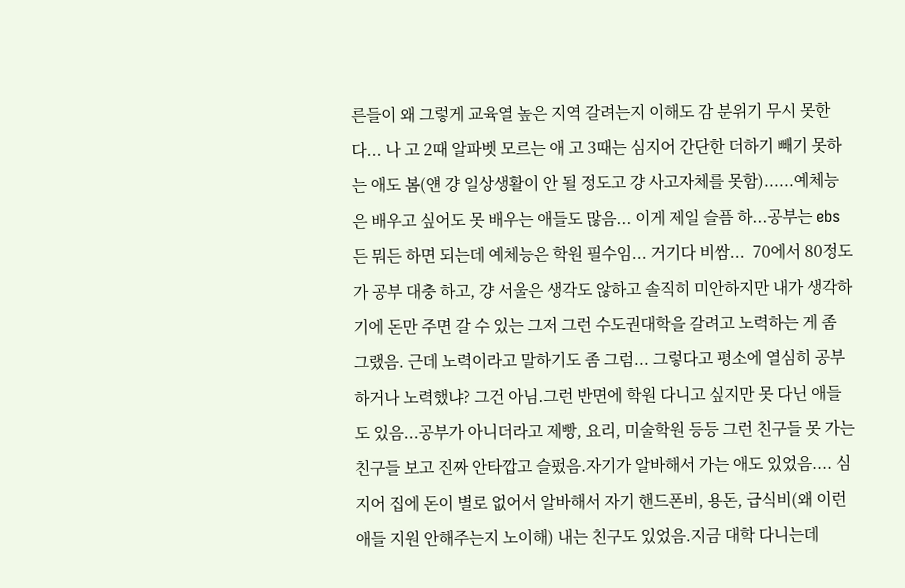른들이 왜 그렇게 교육열 높은 지역 갈려는지 이해도 감 분위기 무시 못한다... 나 고 2때 알파벳 모르는 애 고 3때는 심지어 간단한 더하기 빼기 못하는 애도 봄(얜 걍 일상생활이 안 될 정도고 걍 사고자체를 못함)......예체능은 배우고 싶어도 못 배우는 애들도 많음... 이게 제일 슬픔 하...공부는 ebs든 뭐든 하면 되는데 예체능은 학원 필수임... 거기다 비쌈...  70에서 80정도가 공부 대충 하고, 걍 서울은 생각도 않하고 솔직히 미안하지만 내가 생각하기에 돈만 주면 갈 수 있는 그저 그런 수도권대학을 갈려고 노력하는 게 좀 그랬음. 근데 노력이라고 말하기도 좀 그럼... 그렇다고 평소에 열심히 공부하거나 노력했냐? 그건 아님.그런 반면에 학원 다니고 싶지만 못 다닌 애들도 있음...공부가 아니더라고 제빵, 요리, 미술학원 등등 그런 친구들 못 가는 친구들 보고 진짜 안타깝고 슬펐음.자기가 알바해서 가는 애도 있었음.... 심지어 집에 돈이 별로 없어서 알바해서 자기 핸드폰비, 용돈, 급식비(왜 이런 애들 지원 안해주는지 노이해) 내는 친구도 있었음.지금 대학 다니는데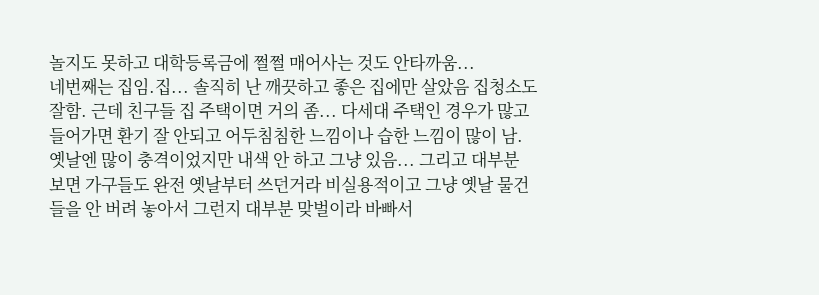놀지도 못하고 대학등록금에 쩔쩔 매어사는 것도 안타까움...
네번째는 집임.집... 솔직히 난 깨끗하고 좋은 집에만 살았음 집청소도 잘함. 근데 친구들 집 주택이면 거의 좀... 다세대 주택인 경우가 많고 들어가면 환기 잘 안되고 어두침침한 느낌이나 습한 느낌이 많이 남. 옛날엔 많이 충격이었지만 내색 안 하고 그냥 있음... 그리고 대부분 보면 가구들도 완전 옛날부터 쓰던거라 비실용적이고 그냥 옛날 물건들을 안 버려 놓아서 그런지 대부분 맞벌이라 바빠서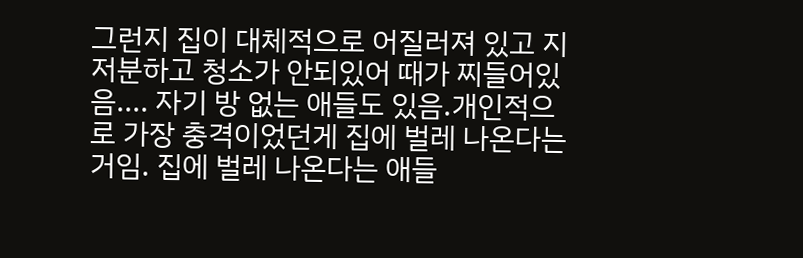그런지 집이 대체적으로 어질러져 있고 지저분하고 청소가 안되있어 때가 찌들어있음.... 자기 방 없는 애들도 있음.개인적으로 가장 충격이었던게 집에 벌레 나온다는 거임. 집에 벌레 나온다는 애들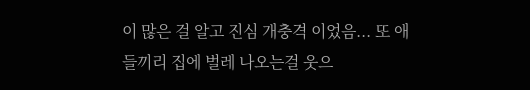이 많은 걸 알고 진심 개충격 이었음... 또 애들끼리 집에 벌레 나오는걸 웃으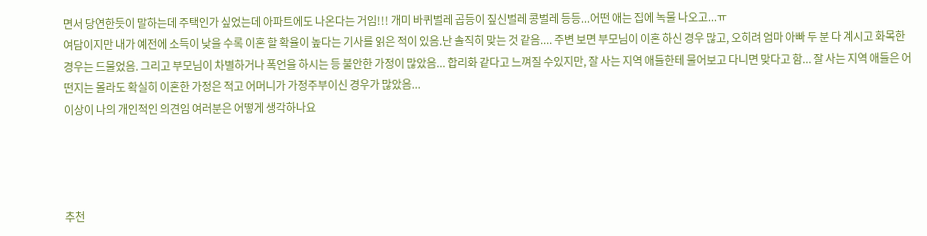면서 당연한듯이 말하는데 주택인가 싶었는데 아파트에도 나온다는 거임!!! 개미 바퀴벌레 곱등이 짚신벌레 콩벌레 등등...어떤 애는 집에 녹물 나오고...ㅠ
여담이지만 내가 예전에 소득이 낮을 수록 이혼 할 확율이 높다는 기사를 읽은 적이 있음.난 솔직히 맞는 것 같음.... 주변 보면 부모님이 이혼 하신 경우 많고, 오히려 엄마 아빠 두 분 다 계시고 화목한 경우는 드물었음. 그리고 부모님이 차별하거나 폭언을 하시는 등 불안한 가정이 많았음... 합리화 같다고 느껴질 수있지만, 잘 사는 지역 애들한테 물어보고 다니면 맞다고 함... 잘 사는 지역 애들은 어떤지는 몰라도 확실히 이혼한 가정은 적고 어머니가 가정주부이신 경우가 많았음...
이상이 나의 개인적인 의견임 여러분은 어떻게 생각하나요




추천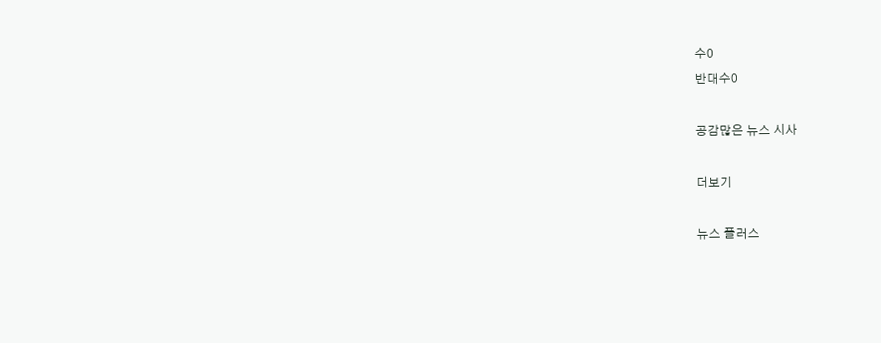수0
반대수0

공감많은 뉴스 시사

더보기

뉴스 플러스